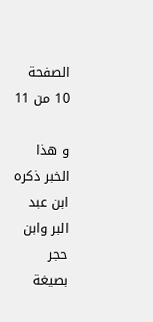الصفحة 10 من 11

و هذا الخبر ذكره ابن عبد البر وابن حجر بصيغة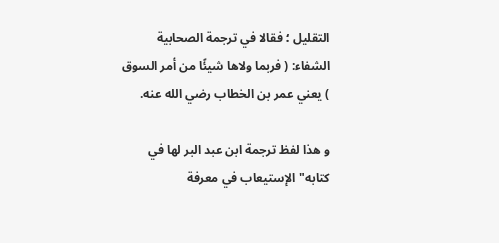التقليل ؛ فقالا في ترجمة الصحابية الشفاء: ( فربما ولاها شيئًا من أمر السوق ) يعني عمر بن الخطاب رضي الله عنه.

و هذا لفظ ترجمة ابن عبد البر لها في كتابه"الإستيعاب في معرفة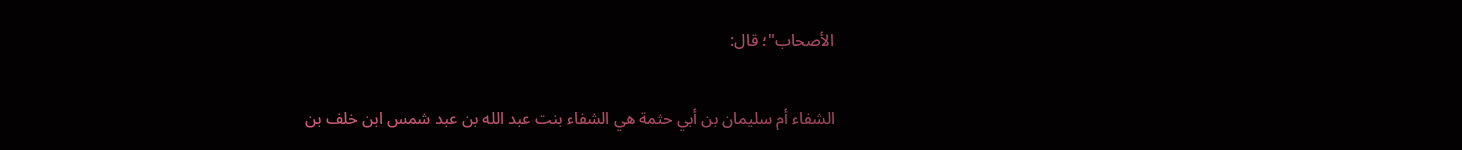الأصحاب"؛ قال:

الشفاء أم سليمان بن أبي حثمة هي الشفاء بنت عبد الله بن عبد شمس ابن خلف بن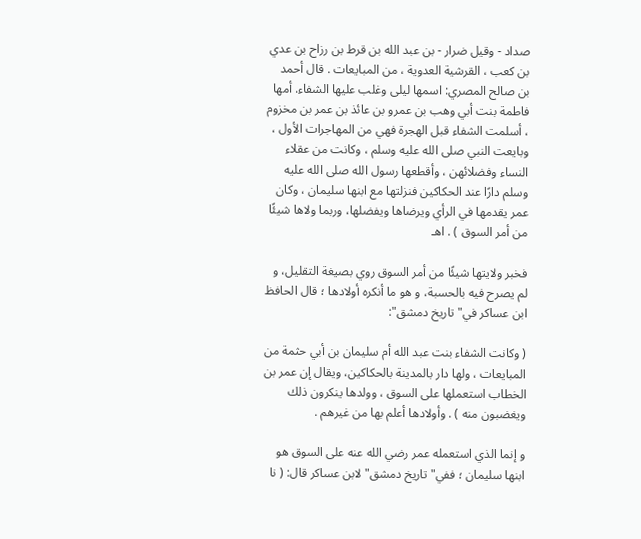صداد - وقيل ضرار - بن عبد الله بن قرط بن رزاح بن عدي بن كعب ، القرشية العدوية ، من المبايعات . قال أحمد بن صالح المصري: اسمها ليلى وغلب عليها الشفاء. أمها فاطمة بنت أبي وهب بن عمرو بن عائذ بن عمر بن مخزوم ، أسلمت الشفاء قبل الهجرة فهي من المهاجرات الأول ، وبايعت النبي صلى الله عليه وسلم ، وكانت من عقلاء النساء وفضلائهن ، وأقطعها رسول الله صلى الله عليه وسلم دارًا عند الحكاكين فنزلتها مع ابنها سليمان ، وكان عمر يقدمها في الرأي ويرضاها ويفضلها، وربما ولاها شيئًا من أمر السوق ) . اهـ

فخبر ولايتها شيئًا من أمر السوق روي بصيغة التقليل، و لم يصرح فيه بالحسبة، و هو ما أنكره أولادها ؛ قال الحافظ ابن عساكر في"تاريخ دمشق":

( وكانت الشفاء بنت عبد الله أم سليمان بن أبي حثمة من المبايعات ، ولها دار بالمدينة بالحكاكين، ويقال إن عمر بن الخطاب استعملها على السوق ، وولدها ينكرون ذلك ويغضبون منه ) . وأولادها أعلم بها من غيرهم .

و إنما الذي استعمله عمر رضي الله عنه على السوق هو ابنها سليمان ؛ ففي"تاريخ دمشق"لابن عساكر قال: ( نا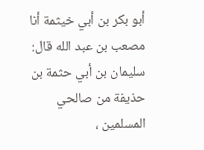أبو بكر بن أبي خيثمة أنا مصعب بن عبد الله قال: سليمان بن أبي حثمة بن حذيفة من صالحي المسلمين ،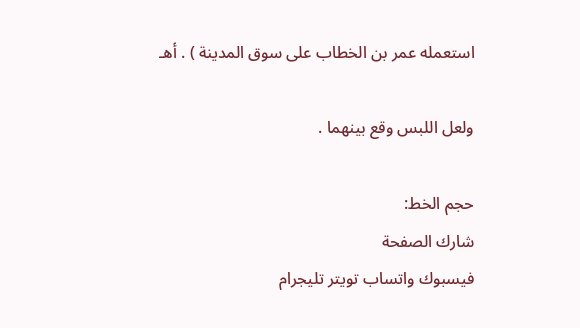استعمله عمر بن الخطاب على سوق المدينة ) . أهـ

ولعل اللبس وقع بينهما .

حجم الخط:
شارك الصفحة
فيسبوك واتساب تويتر تليجرام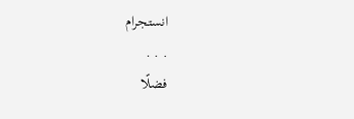انستجرام
. . .
فضلًا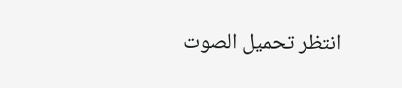انتظر تحميل الصوت